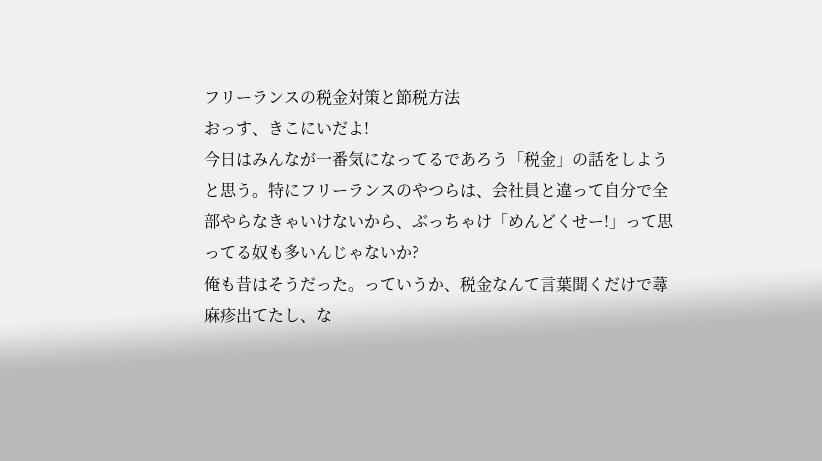フリーランスの税金対策と節税方法
おっす、きこにいだよ!
今日はみんなが一番気になってるであろう「税金」の話をしようと思う。特にフリーランスのやつらは、会社員と違って自分で全部やらなきゃいけないから、ぶっちゃけ「めんどくせー!」って思ってる奴も多いんじゃないか?
俺も昔はそうだった。っていうか、税金なんて言葉聞くだけで蕁麻疹出てたし、な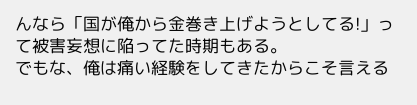んなら「国が俺から金巻き上げようとしてる!」って被害妄想に陥ってた時期もある。
でもな、俺は痛い経験をしてきたからこそ言える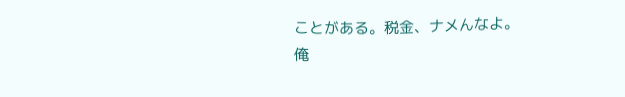ことがある。税金、ナメんなよ。
俺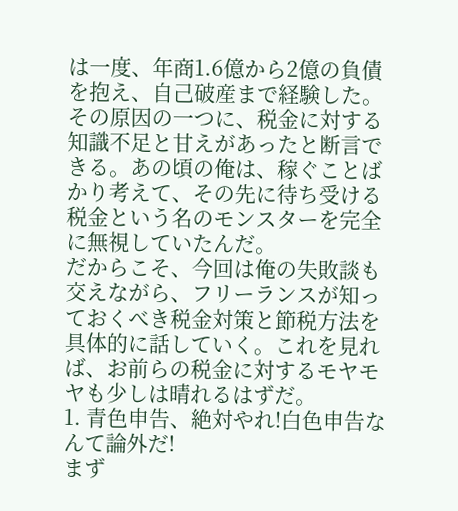は一度、年商1.6億から2億の負債を抱え、自己破産まで経験した。その原因の一つに、税金に対する知識不足と甘えがあったと断言できる。あの頃の俺は、稼ぐことばかり考えて、その先に待ち受ける税金という名のモンスターを完全に無視していたんだ。
だからこそ、今回は俺の失敗談も交えながら、フリーランスが知っておくべき税金対策と節税方法を具体的に話していく。これを見れば、お前らの税金に対するモヤモヤも少しは晴れるはずだ。
1. 青色申告、絶対やれ!白色申告なんて論外だ!
まず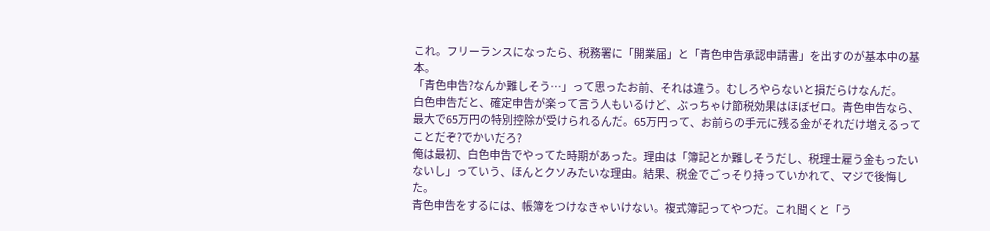これ。フリーランスになったら、税務署に「開業届」と「青色申告承認申請書」を出すのが基本中の基本。
「青色申告?なんか難しそう…」って思ったお前、それは違う。むしろやらないと損だらけなんだ。
白色申告だと、確定申告が楽って言う人もいるけど、ぶっちゃけ節税効果はほぼゼロ。青色申告なら、最大で65万円の特別控除が受けられるんだ。65万円って、お前らの手元に残る金がそれだけ増えるってことだぞ?でかいだろ?
俺は最初、白色申告でやってた時期があった。理由は「簿記とか難しそうだし、税理士雇う金もったいないし」っていう、ほんとクソみたいな理由。結果、税金でごっそり持っていかれて、マジで後悔した。
青色申告をするには、帳簿をつけなきゃいけない。複式簿記ってやつだ。これ聞くと「う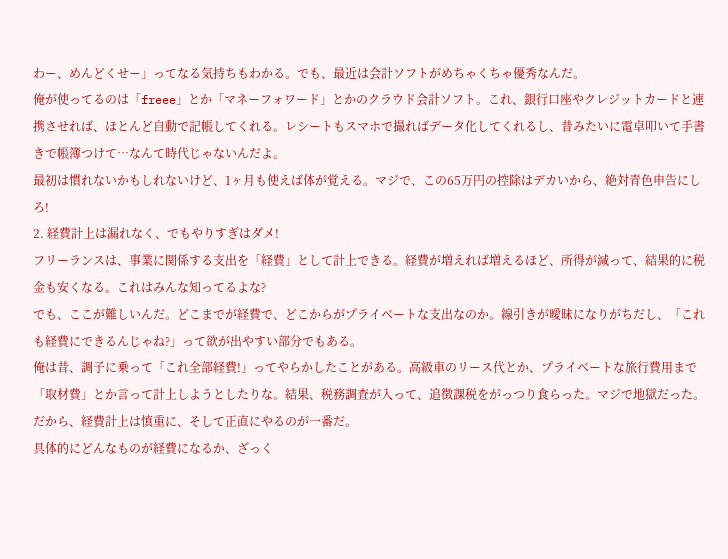わー、めんどくせー」ってなる気持ちもわかる。でも、最近は会計ソフトがめちゃくちゃ優秀なんだ。
俺が使ってるのは「freee」とか「マネーフォワード」とかのクラウド会計ソフト。これ、銀行口座やクレジットカードと連携させれば、ほとんど自動で記帳してくれる。レシートもスマホで撮ればデータ化してくれるし、昔みたいに電卓叩いて手書きで帳簿つけて…なんて時代じゃないんだよ。
最初は慣れないかもしれないけど、1ヶ月も使えば体が覚える。マジで、この65万円の控除はデカいから、絶対青色申告にしろ!
2. 経費計上は漏れなく、でもやりすぎはダメ!
フリーランスは、事業に関係する支出を「経費」として計上できる。経費が増えれば増えるほど、所得が減って、結果的に税金も安くなる。これはみんな知ってるよな?
でも、ここが難しいんだ。どこまでが経費で、どこからがプライベートな支出なのか。線引きが曖昧になりがちだし、「これも経費にできるんじゃね?」って欲が出やすい部分でもある。
俺は昔、調子に乗って「これ全部経費!」ってやらかしたことがある。高級車のリース代とか、プライベートな旅行費用まで「取材費」とか言って計上しようとしたりな。結果、税務調査が入って、追徴課税をがっつり食らった。マジで地獄だった。
だから、経費計上は慎重に、そして正直にやるのが一番だ。
具体的にどんなものが経費になるか、ざっく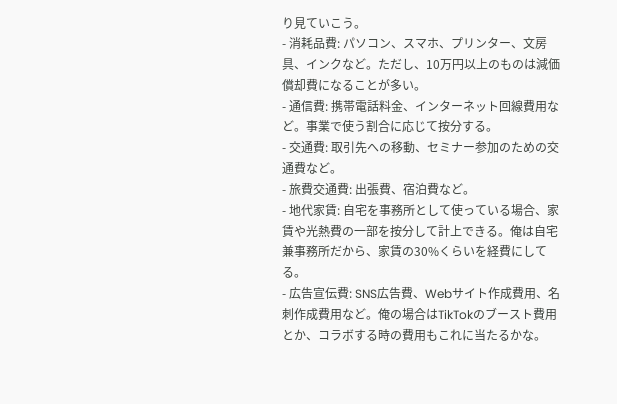り見ていこう。
- 消耗品費: パソコン、スマホ、プリンター、文房具、インクなど。ただし、10万円以上のものは減価償却費になることが多い。
- 通信費: 携帯電話料金、インターネット回線費用など。事業で使う割合に応じて按分する。
- 交通費: 取引先への移動、セミナー参加のための交通費など。
- 旅費交通費: 出張費、宿泊費など。
- 地代家賃: 自宅を事務所として使っている場合、家賃や光熱費の一部を按分して計上できる。俺は自宅兼事務所だから、家賃の30%くらいを経費にしてる。
- 広告宣伝費: SNS広告費、Webサイト作成費用、名刺作成費用など。俺の場合はTikTokのブースト費用とか、コラボする時の費用もこれに当たるかな。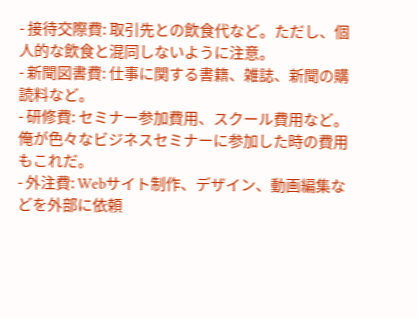- 接待交際費: 取引先との飲食代など。ただし、個人的な飲食と混同しないように注意。
- 新聞図書費: 仕事に関する書籍、雑誌、新聞の購読料など。
- 研修費: セミナー参加費用、スクール費用など。俺が色々なビジネスセミナーに参加した時の費用もこれだ。
- 外注費: Webサイト制作、デザイン、動画編集などを外部に依頼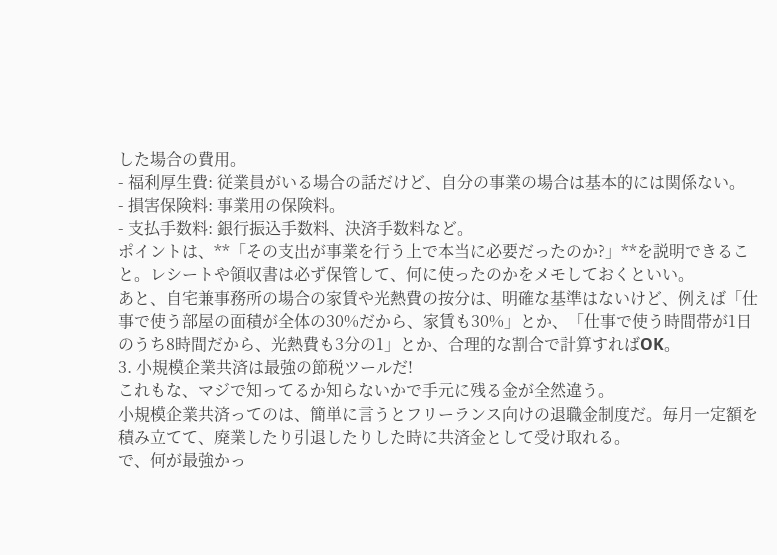した場合の費用。
- 福利厚生費: 従業員がいる場合の話だけど、自分の事業の場合は基本的には関係ない。
- 損害保険料: 事業用の保険料。
- 支払手数料: 銀行振込手数料、決済手数料など。
ポイントは、**「その支出が事業を行う上で本当に必要だったのか?」**を説明できること。レシートや領収書は必ず保管して、何に使ったのかをメモしておくといい。
あと、自宅兼事務所の場合の家賃や光熱費の按分は、明確な基準はないけど、例えば「仕事で使う部屋の面積が全体の30%だから、家賃も30%」とか、「仕事で使う時間帯が1日のうち8時間だから、光熱費も3分の1」とか、合理的な割合で計算すればOK。
3. 小規模企業共済は最強の節税ツールだ!
これもな、マジで知ってるか知らないかで手元に残る金が全然違う。
小規模企業共済ってのは、簡単に言うとフリーランス向けの退職金制度だ。毎月一定額を積み立てて、廃業したり引退したりした時に共済金として受け取れる。
で、何が最強かっ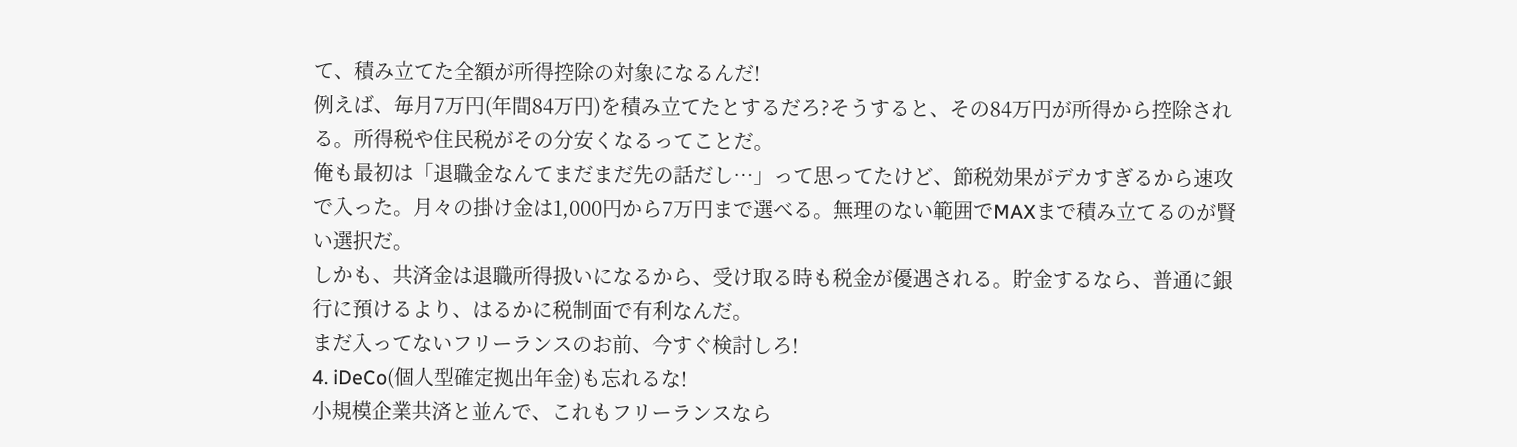て、積み立てた全額が所得控除の対象になるんだ!
例えば、毎月7万円(年間84万円)を積み立てたとするだろ?そうすると、その84万円が所得から控除される。所得税や住民税がその分安くなるってことだ。
俺も最初は「退職金なんてまだまだ先の話だし…」って思ってたけど、節税効果がデカすぎるから速攻で入った。月々の掛け金は1,000円から7万円まで選べる。無理のない範囲でMAXまで積み立てるのが賢い選択だ。
しかも、共済金は退職所得扱いになるから、受け取る時も税金が優遇される。貯金するなら、普通に銀行に預けるより、はるかに税制面で有利なんだ。
まだ入ってないフリーランスのお前、今すぐ検討しろ!
4. iDeCo(個人型確定拠出年金)も忘れるな!
小規模企業共済と並んで、これもフリーランスなら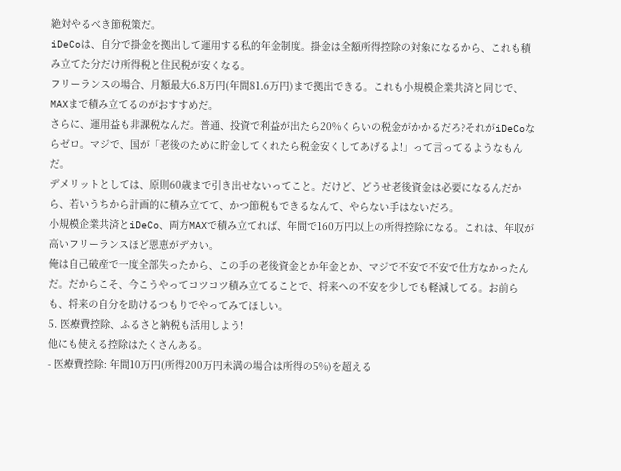絶対やるべき節税策だ。
iDeCoは、自分で掛金を拠出して運用する私的年金制度。掛金は全額所得控除の対象になるから、これも積み立てた分だけ所得税と住民税が安くなる。
フリーランスの場合、月額最大6.8万円(年間81.6万円)まで拠出できる。これも小規模企業共済と同じで、MAXまで積み立てるのがおすすめだ。
さらに、運用益も非課税なんだ。普通、投資で利益が出たら20%くらいの税金がかかるだろ?それがiDeCoならゼロ。マジで、国が「老後のために貯金してくれたら税金安くしてあげるよ!」って言ってるようなもんだ。
デメリットとしては、原則60歳まで引き出せないってこと。だけど、どうせ老後資金は必要になるんだから、若いうちから計画的に積み立てて、かつ節税もできるなんて、やらない手はないだろ。
小規模企業共済とiDeCo、両方MAXで積み立てれば、年間で160万円以上の所得控除になる。これは、年収が高いフリーランスほど恩恵がデカい。
俺は自己破産で一度全部失ったから、この手の老後資金とか年金とか、マジで不安で不安で仕方なかったんだ。だからこそ、今こうやってコツコツ積み立てることで、将来への不安を少しでも軽減してる。お前らも、将来の自分を助けるつもりでやってみてほしい。
5. 医療費控除、ふるさと納税も活用しよう!
他にも使える控除はたくさんある。
- 医療費控除: 年間10万円(所得200万円未満の場合は所得の5%)を超える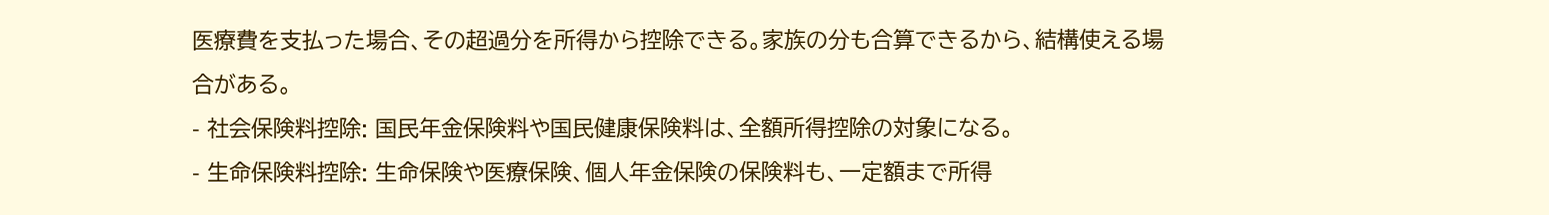医療費を支払った場合、その超過分を所得から控除できる。家族の分も合算できるから、結構使える場合がある。
- 社会保険料控除: 国民年金保険料や国民健康保険料は、全額所得控除の対象になる。
- 生命保険料控除: 生命保険や医療保険、個人年金保険の保険料も、一定額まで所得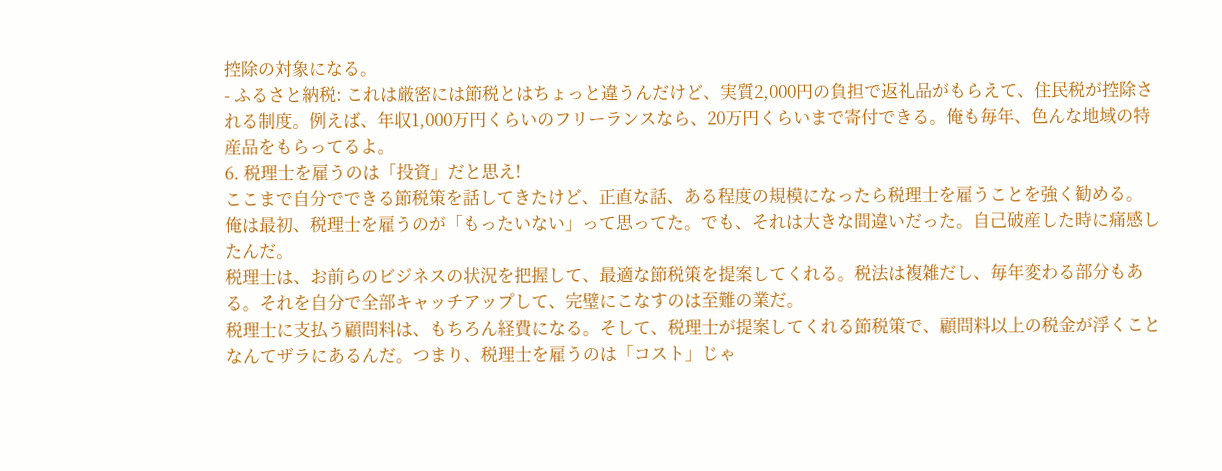控除の対象になる。
- ふるさと納税: これは厳密には節税とはちょっと違うんだけど、実質2,000円の負担で返礼品がもらえて、住民税が控除される制度。例えば、年収1,000万円くらいのフリーランスなら、20万円くらいまで寄付できる。俺も毎年、色んな地域の特産品をもらってるよ。
6. 税理士を雇うのは「投資」だと思え!
ここまで自分でできる節税策を話してきたけど、正直な話、ある程度の規模になったら税理士を雇うことを強く勧める。
俺は最初、税理士を雇うのが「もったいない」って思ってた。でも、それは大きな間違いだった。自己破産した時に痛感したんだ。
税理士は、お前らのビジネスの状況を把握して、最適な節税策を提案してくれる。税法は複雑だし、毎年変わる部分もある。それを自分で全部キャッチアップして、完璧にこなすのは至難の業だ。
税理士に支払う顧問料は、もちろん経費になる。そして、税理士が提案してくれる節税策で、顧問料以上の税金が浮くことなんてザラにあるんだ。つまり、税理士を雇うのは「コスト」じゃ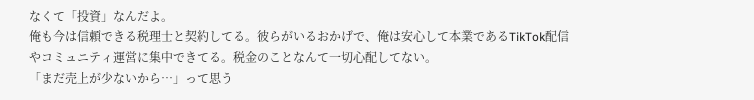なくて「投資」なんだよ。
俺も今は信頼できる税理士と契約してる。彼らがいるおかげで、俺は安心して本業であるTikTok配信やコミュニティ運営に集中できてる。税金のことなんて一切心配してない。
「まだ売上が少ないから…」って思う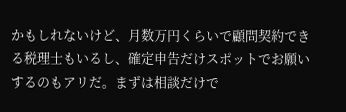かもしれないけど、月数万円くらいで顧問契約できる税理士もいるし、確定申告だけスポットでお願いするのもアリだ。まずは相談だけで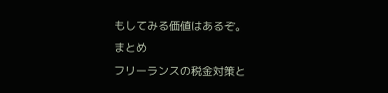もしてみる価値はあるぞ。
まとめ
フリーランスの税金対策と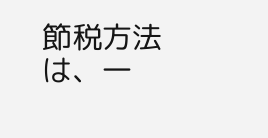節税方法は、一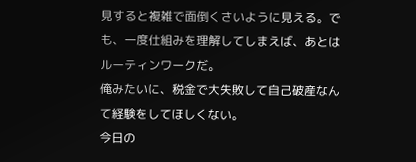見すると複雑で面倒くさいように見える。でも、一度仕組みを理解してしまえば、あとはルーティンワークだ。
俺みたいに、税金で大失敗して自己破産なんて経験をしてほしくない。
今日の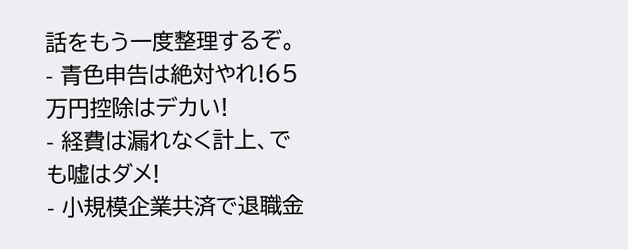話をもう一度整理するぞ。
- 青色申告は絶対やれ!65万円控除はデカい!
- 経費は漏れなく計上、でも嘘はダメ!
- 小規模企業共済で退職金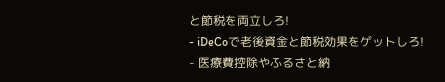と節税を両立しろ!
- iDeCoで老後資金と節税効果をゲットしろ!
- 医療費控除やふるさと納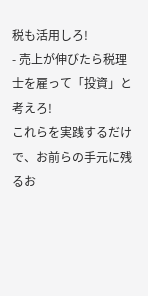税も活用しろ!
- 売上が伸びたら税理士を雇って「投資」と考えろ!
これらを実践するだけで、お前らの手元に残るお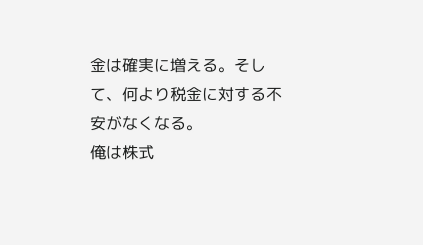金は確実に増える。そして、何より税金に対する不安がなくなる。
俺は株式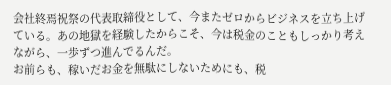会社終焉祝祭の代表取締役として、今またゼロからビジネスを立ち上げている。あの地獄を経験したからこそ、今は税金のこともしっかり考えながら、一歩ずつ進んでるんだ。
お前らも、稼いだお金を無駄にしないためにも、税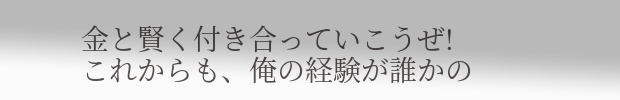金と賢く付き合っていこうぜ!
これからも、俺の経験が誰かの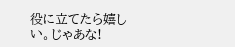役に立てたら嬉しい。じゃあな!